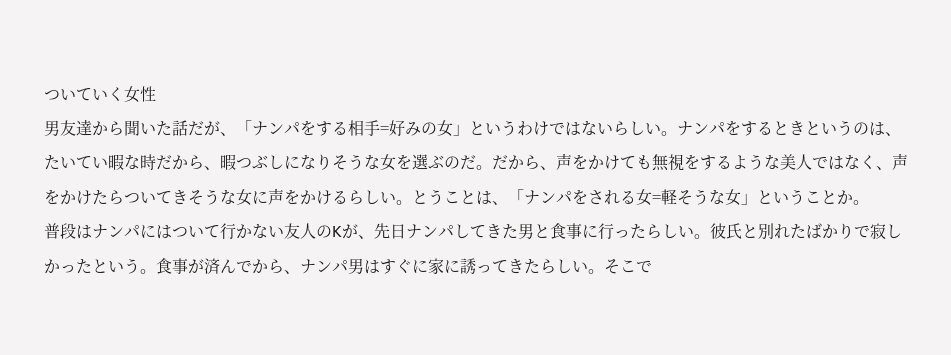ついていく女性
男友達から聞いた話だが、「ナンパをする相手=好みの女」というわけではないらしい。ナンパをするときというのは、たいてい暇な時だから、暇つぶしになりそうな女を選ぶのだ。だから、声をかけても無視をするような美人ではなく、声をかけたらついてきそうな女に声をかけるらしい。とうことは、「ナンパをされる女=軽そうな女」ということか。
普段はナンパにはついて行かない友人のKが、先日ナンパしてきた男と食事に行ったらしい。彼氏と別れたばかりで寂しかったという。食事が済んでから、ナンパ男はすぐに家に誘ってきたらしい。そこで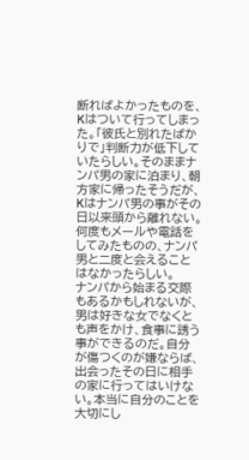断ればよかったものを、Kはついて行ってしまった。「彼氏と別れたばかりで」判断力が低下していたらしい。そのままナンパ男の家に泊まり、朝方家に帰ったそうだが、Kはナンパ男の事がその日以来頭から離れない。何度もメールや電話をしてみたものの、ナンパ男と二度と会えることはなかったらしい。
ナンパから始まる交際もあるかもしれないが、男は好きな女でなくとも声をかけ、食事に誘う事ができるのだ。自分が傷つくのが嫌ならば、出会ったその日に相手の家に行ってはいけない。本当に自分のことを大切にし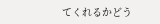てくれるかどう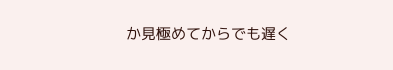か見極めてからでも遅く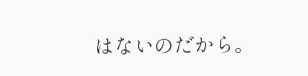はないのだから。